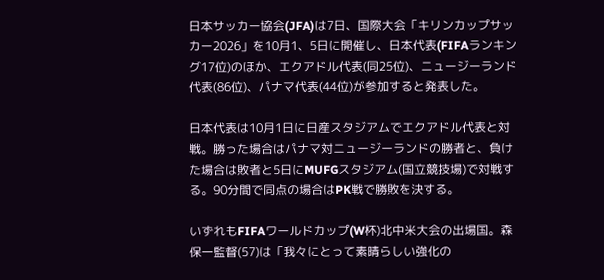日本サッカー協会(JFA)は7日、国際大会「キリンカップサッカー2026」を10月1、5日に開催し、日本代表(FIFAランキング17位)のほか、エクアドル代表(同25位)、ニュージーランド代表(86位)、パナマ代表(44位)が参加すると発表した。

日本代表は10月1日に日産スタジアムでエクアドル代表と対戦。勝った場合はパナマ対ニュージーランドの勝者と、負けた場合は敗者と5日にMUFGスタジアム(国立競技場)で対戦する。90分間で同点の場合はPK戦で勝敗を決する。

いずれもFIFAワールドカップ(W杯)北中米大会の出場国。森保一監督(57)は「我々にとって素晴らしい強化の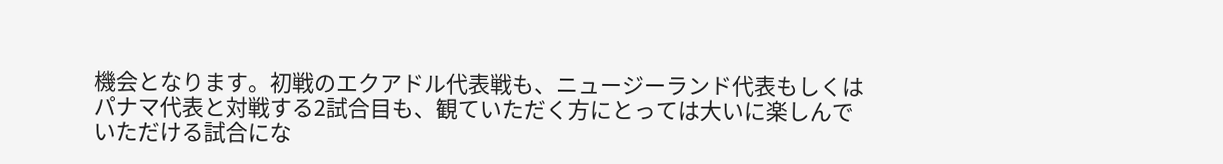機会となります。初戦のエクアドル代表戦も、ニュージーランド代表もしくはパナマ代表と対戦する2試合目も、観ていただく方にとっては大いに楽しんでいただける試合にな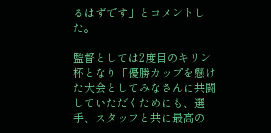るはずです」とコメントした。

監督としては2度目のキリン杯となり「優勝カップを懸けた大会としてみなさんに共闘していただくためにも、選手、スタッフと共に最高の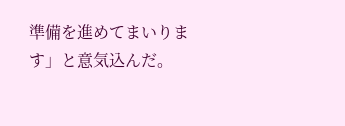準備を進めてまいります」と意気込んだ。